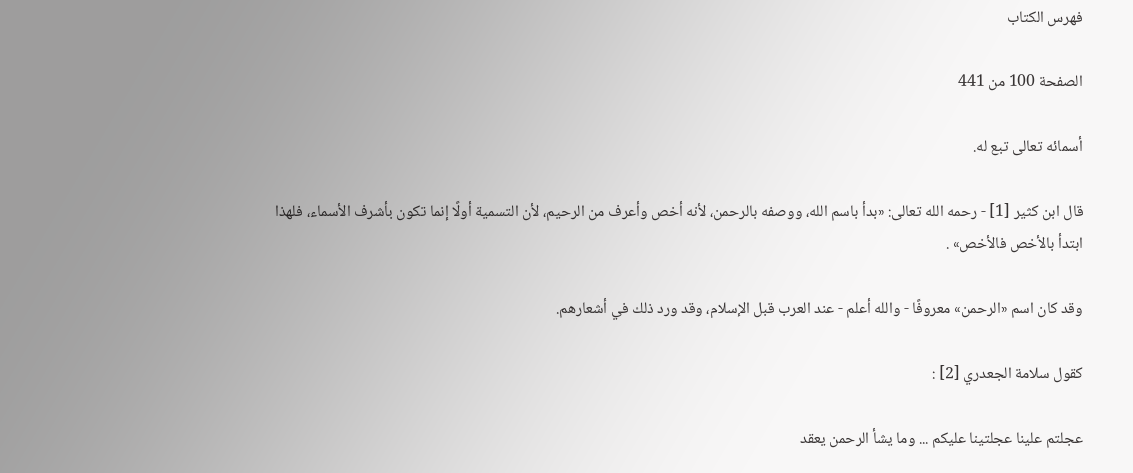فهرس الكتاب

الصفحة 100 من 441

أسمائه تعالى تبع له.

قال ابن كثير [1] - رحمه الله تعالى: «بدأ باسم الله، ووصفه بالرحمن، لأنه أخص وأعرف من الرحيم، لأن التسمية أولًا إنما تكون بأشرف الأسماء، فلهذا ابتدأ بالأخص فالأخص» .

وقد كان اسم «الرحمن» معروفًا - والله أعلم - عند العرب قبل الإسلام، وقد ورد ذلك في أشعارهم.

كقول سلامة الجعدري [2] :

عجلتم علينا عجلتينا عليكم ... وما يشأ الرحمن يعقد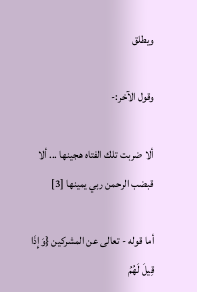ويطلق

وقول الآخر:-

ألا ضربت تلك الفتاه هجينها ... ألا قبضب الرحمن ربي يمينها [3]

أما قوله - تعالى عن المشركين {وَإِذَا قِيلَ لَهُمُ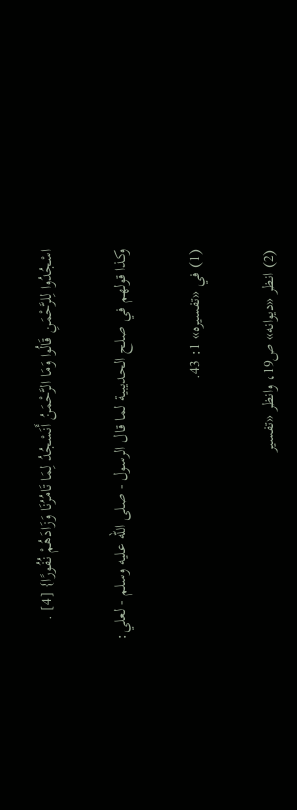اسْجُدُوا لِلرَّحْمَنِ قَالُوا وَمَا الرَّحْمَنُ أَنَسْجُدُ لِمَا تَامُرُنَا وَزَادَهُمْ نُفُورًا} [4] .

وكذا قولهم في صلح الحديبية لما قال الرسول - صلى الله عليه وسلم - لعلي:

(1) في «تفسيره» 1: 43.

(2) انظر «ديوانه» ص19، وانظر «تفسير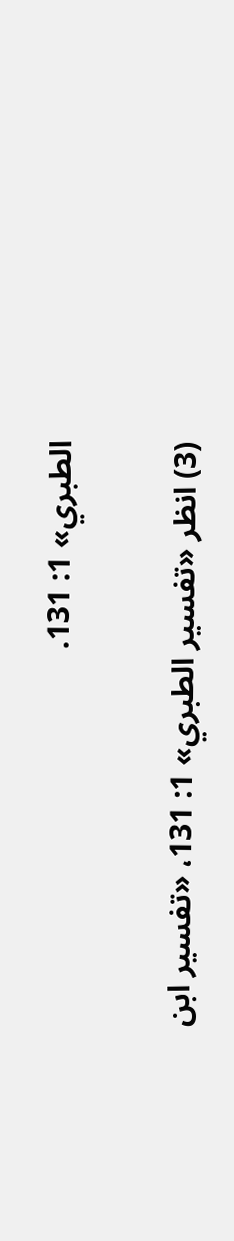الطبري» 1: 131.

(3) انظر «تفسير الطبري» 1: 131، «تفسير ابن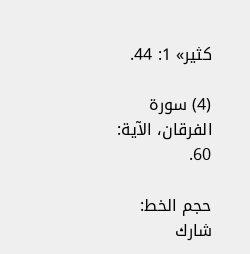كثير» 1: 44.

(4) سورة الفرقان، الآية: 60.

حجم الخط:
شارك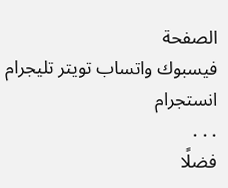الصفحة
فيسبوك واتساب تويتر تليجرام انستجرام
. . .
فضلًا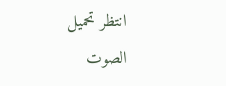انتظر تحميل الصوت